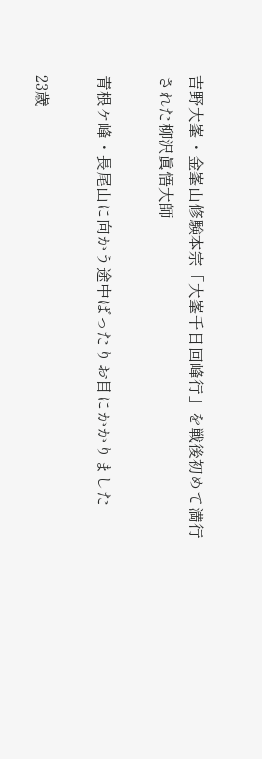吉野大峯・金峯山修験本宗「大峯千日回峰行」を戦後初めて満行された柳沢眞悟大師

青根ケ峰・長尾山に向かう途中ばったりお目にかかりました

23歳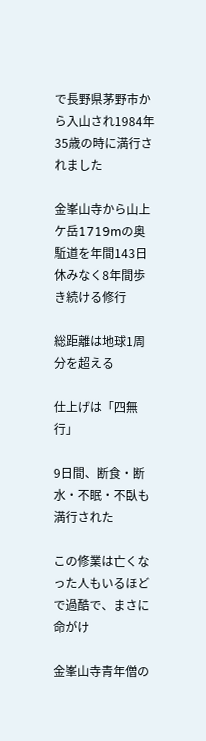で長野県茅野市から入山され1984年35歳の時に満行されました

金峯山寺から山上ケ岳1719mの奥駈道を年間143日休みなく8年間歩き続ける修行

総距離は地球1周分を超える

仕上げは「四無行」

9日間、断食・断水・不眠・不臥も満行された

この修業は亡くなった人もいるほどで過酷で、まさに命がけ

金峯山寺青年僧の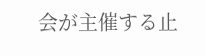会が主催する止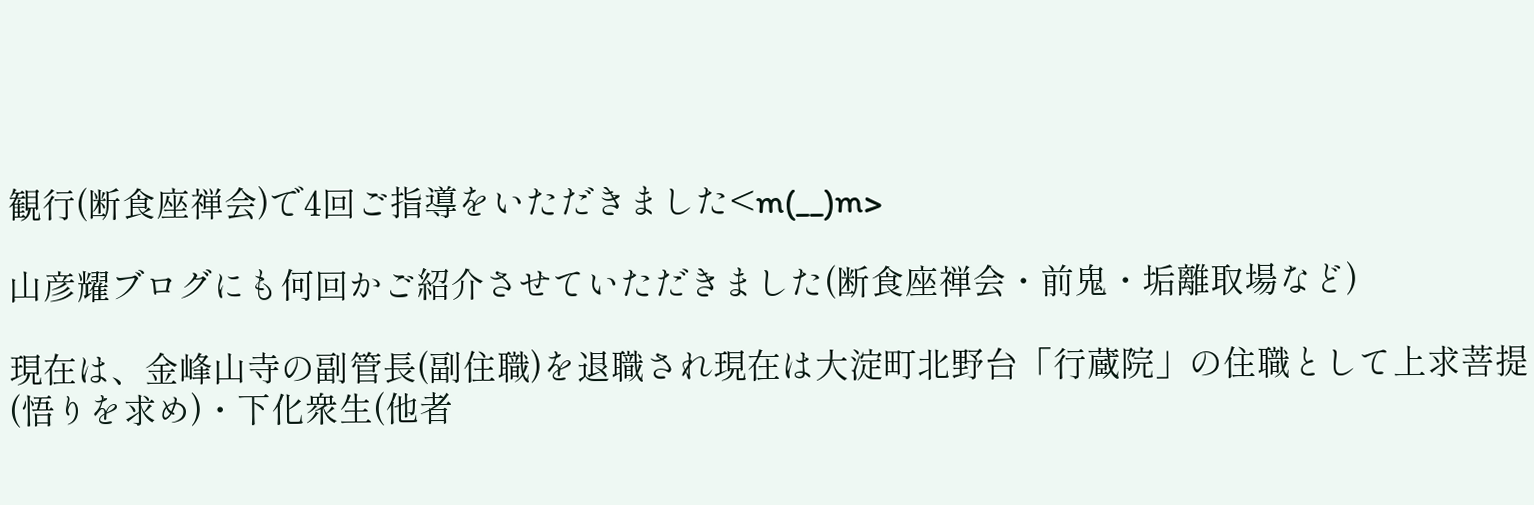観行(断食座禅会)で4回ご指導をいただきました<m(__)m>

山彦耀ブログにも何回かご紹介させていただきました(断食座禅会・前鬼・垢離取場など)

現在は、金峰山寺の副管長(副住職)を退職され現在は大淀町北野台「行蔵院」の住職として上求菩提(悟りを求め)・下化衆生(他者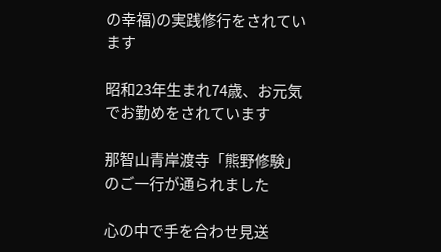の幸福)の実践修行をされています

昭和23年生まれ74歳、お元気でお勤めをされています

那智山青岸渡寺「熊野修験」のご一行が通られました

心の中で手を合わせ見送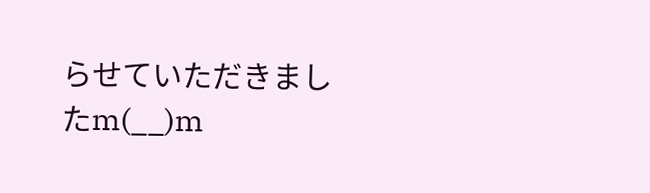らせていただきましたm(__)m